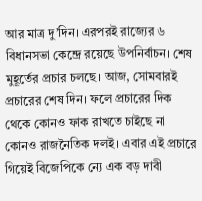আর মাত্র দু’দিন। এরপরই রাজ্যের ৬ বিধানসভা কেন্দ্রে রয়েছে উপনির্বাচন। শেষ মুহূর্তের প্রচার চলছে। আজ, সোমবারই প্রচারের শেষ দিন। ফলে প্রচারের দিক থেকে কোনও ফাক রাখতে চাইছে না কোনও রাজনৈতিক দলই। এবার এই প্রচারে গিয়েই বিজেপিকে ন্যে এক বড় দাবী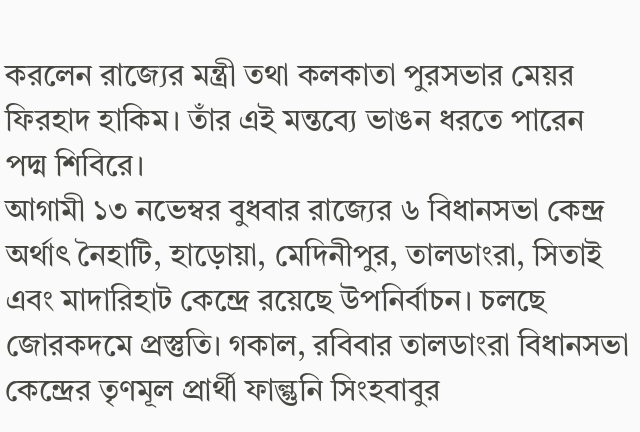করলেন রাজ্যের মন্ত্রী তথা কলকাতা পুরসভার মেয়র ফিরহাদ হাকিম। তাঁর এই মন্তব্যে ভাঙন ধরতে পারেন পদ্ম শিবিরে।
আগামী ১৩ নভেম্বর বুধবার রাজ্যের ৬ বিধানসভা কেন্দ্র অর্থাৎ নৈহাটি, হাড়োয়া, মেদিনীপুর, তালডাংরা, সিতাই এবং মাদারিহাট কেন্দ্রে রয়েছে উপনির্বাচন। চলছে জোরকদমে প্রস্তুতি। গকাল, রবিবার তালডাংরা বিধানসভা কেন্দ্রের তৃণমূল প্রার্থী ফাল্গুনি সিংহবাবুর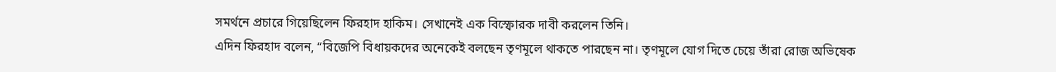সমর্থনে প্রচারে গিয়েছিলেন ফিরহাদ হাকিম। সেখানেই এক বিস্ফোরক দাবী করলেন তিনি।
এদিন ফিরহাদ বলেন, “বিজেপি বিধায়কদের অনেকেই বলছেন তৃণমূলে থাকতে পারছেন না। তৃণমূলে যোগ দিতে চেয়ে তাঁরা রোজ অভিষেক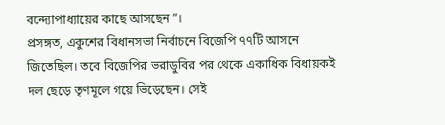বন্দ্যোপাধ্যায়ের কাছে আসছেন”।
প্রসঙ্গত, একুশের বিধানসভা নির্বাচনে বিজেপি ৭৭টি আসনে জিতেছিল। তবে বিজেপির ভরাডুবির পর থেকে একাধিক বিধায়কই দল ছেড়ে তৃণমূলে গয়ে ভিড়েছেন। সেই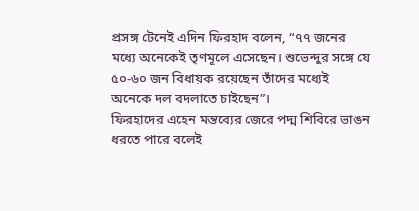প্রসঙ্গ টেনেই এদিন ফিরহাদ বলেন, “৭৭ জনের মধ্যে অনেকেই তৃণমূলে এসেছেন। শুভেন্দুর সঙ্গে যে ৫০-৬০ জন বিধায়ক রয়েছেন তাঁদের মধ্যেই অনেকে দল বদলাতে চাইছেন”।
ফিরহাদের এহেন মন্তব্যের জেরে পদ্ম শিবিরে ভাঙন ধরতে পারে বলেই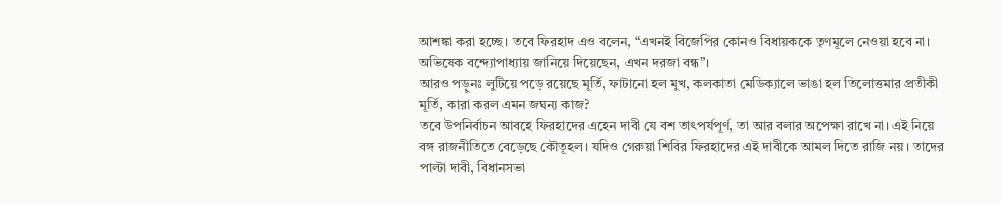আশঙ্কা করা হচ্ছে। তবে ফিরহাদ এও বলেন, “এখনই বিজেপির কোনও বিধায়ককে তৃণমূলে নেওয়া হবে না। অভিষেক বন্দ্যোপাধ্যায় জানিয়ে দিয়েছেন, এখন দরজা বন্ধ”।
আরও পড়ুনঃ লুটিয়ে পড়ে রয়েছে মূর্তি, ফাটানো হল মুখ, কলকাতা মেডিক্যালে ভাঙা হল তিলোত্তমার প্রতীকী মূর্তি, কারা করল এমন জঘন্য কাজ?
তবে উপনির্বাচন আবহে ফিরহাদের এহেন দাবী যে বশ তাৎপর্যপূর্ণ, তা আর বলার অপেক্ষা রাখে না। এই নিয়ে বঙ্গ রাজনীতিতে বেড়েছে কৌতূহল। যদিও গেরুয়া শিবির ফিরহাদের এই দাবীকে আমল দিতে রাজি নয়। তাদের পাল্টা দাবী, বিধানসভা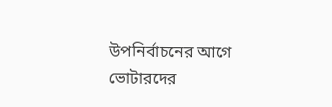উপনির্বাচনের আগে ভোটারদের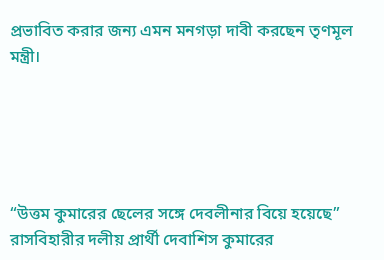প্রভাবিত করার জন্য এমন মনগড়া দাবী করছেন তৃণমূল মন্ত্রী।





“উত্তম কুমারের ছেলের সঙ্গে দেবলীনার বিয়ে হয়েছে” রাসবিহারীর দলীয় প্রার্থী দেবাশিস কুমারের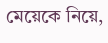মেয়েকে নিয়ে,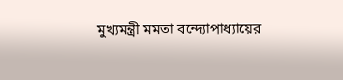মুখ্যমন্ত্রী মমতা বন্দ্যোপাধ্যায়ের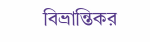বিভ্রান্তিকর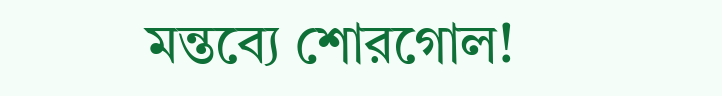মন্তব্যে শোরগোল!